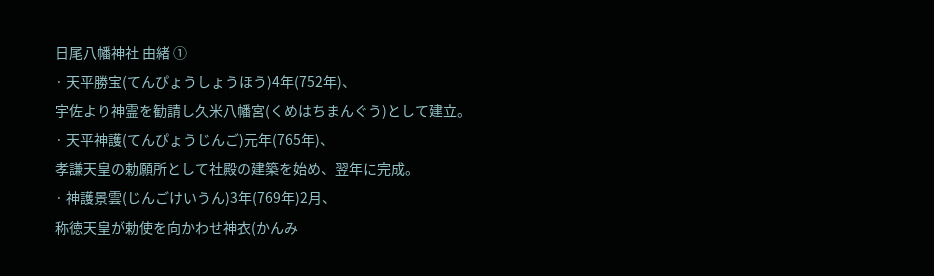日尾八幡神社 由緒 ①
· 天平勝宝(てんぴょうしょうほう)4年(752年)、
宇佐より神霊を勧請し久米八幡宮(くめはちまんぐう)として建立。
· 天平神護(てんぴょうじんご)元年(765年)、
孝謙天皇の勅願所として社殿の建築を始め、翌年に完成。
· 神護景雲(じんごけいうん)3年(769年)2月、
称徳天皇が勅使を向かわせ神衣(かんみ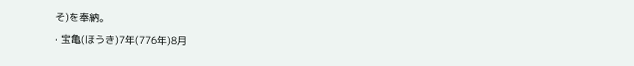そ)を奉納。
· 宝亀(ほうき)7年(776年)8月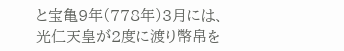と宝亀9年(778年)3月には、
光仁天皇が2度に渡り幣帛を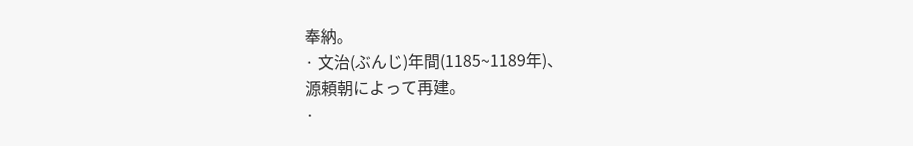奉納。
· 文治(ぶんじ)年間(1185~1189年)、
源頼朝によって再建。
·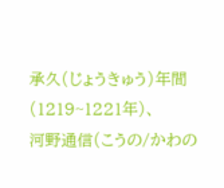承久(じょうきゅう)年間(1219~1221年)、
河野通信(こうの/かわの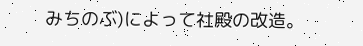みちのぶ)によって社殿の改造。